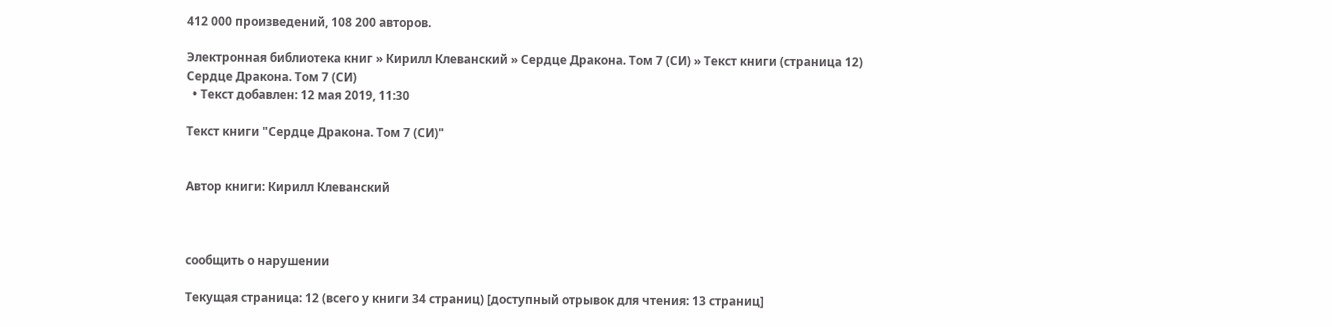412 000 произведений, 108 200 авторов.

Электронная библиотека книг » Кирилл Клеванский » Сердце Дракона. Том 7 (СИ) » Текст книги (страница 12)
Сердце Дракона. Том 7 (СИ)
  • Текст добавлен: 12 мая 2019, 11:30

Текст книги "Сердце Дракона. Том 7 (СИ)"


Автор книги: Кирилл Клеванский



сообщить о нарушении

Текущая страница: 12 (всего у книги 34 страниц) [доступный отрывок для чтения: 13 страниц]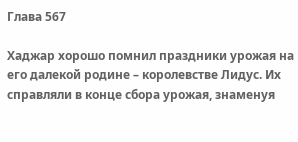Глава 567

Хаджар хорошо помнил праздники урожая на его далекой родине – королевстве Лидус. Их справляли в конце сбора урожая, знаменуя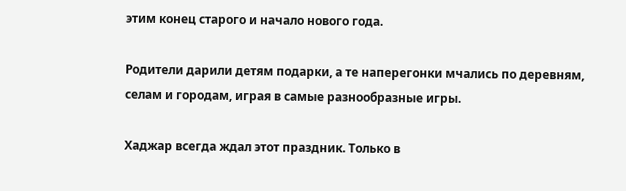этим конец старого и начало нового года.

Родители дарили детям подарки, а те наперегонки мчались по деревням, селам и городам, играя в самые разнообразные игры.

Хаджар всегда ждал этот праздник. Только в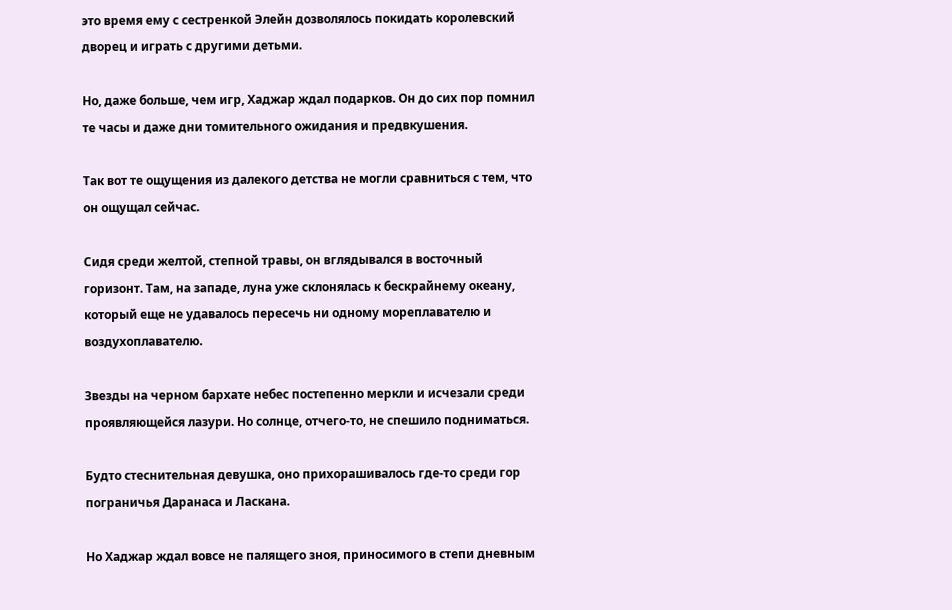это время ему с сестренкой Элейн дозволялось покидать королевский дворец и играть с другими детьми.

Но, даже больше, чем игр, Хаджар ждал подарков. Он до сих пор помнил те часы и даже дни томительного ожидания и предвкушения.

Так вот те ощущения из далекого детства не могли сравниться с тем, что он ощущал сейчас.

Сидя среди желтой, степной травы, он вглядывался в восточный горизонт. Там, на западе, луна уже склонялась к бескрайнему океану, который еще не удавалось пересечь ни одному мореплавателю и воздухоплавателю.

Звезды на черном бархате небес постепенно меркли и исчезали среди проявляющейся лазури. Но солнце, отчего-то, не спешило подниматься.

Будто стеснительная девушка, оно прихорашивалось где-то среди гор пограничья Даранаса и Ласкана.

Но Хаджар ждал вовсе не палящего зноя, приносимого в степи дневным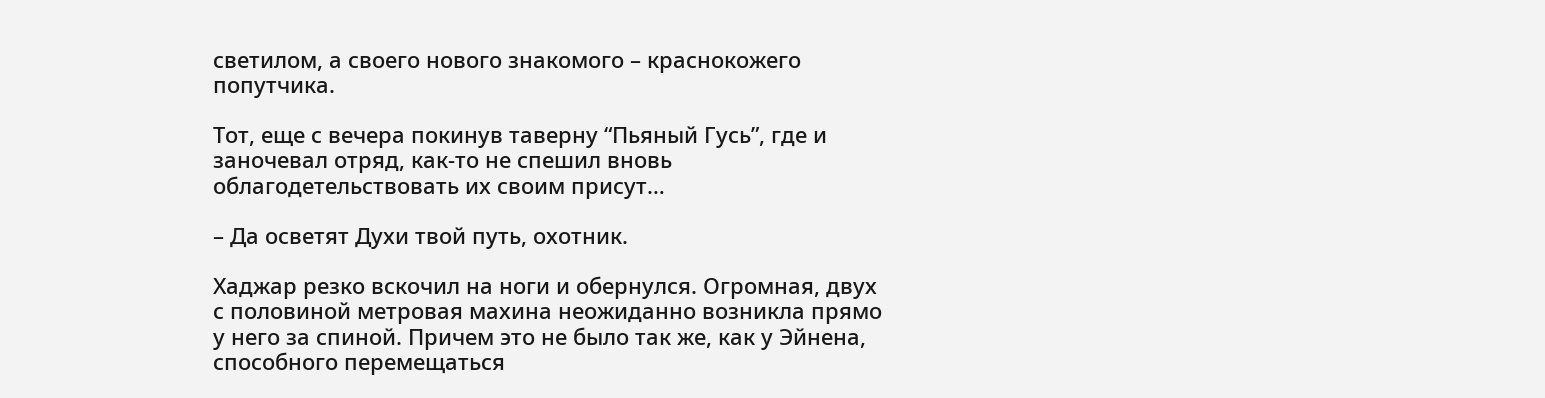светилом, а своего нового знакомого – краснокожего попутчика.

Тот, еще с вечера покинув таверну “Пьяный Гусь”, где и заночевал отряд, как-то не спешил вновь облагодетельствовать их своим присут…

– Да осветят Духи твой путь, охотник.

Хаджар резко вскочил на ноги и обернулся. Огромная, двух с половиной метровая махина неожиданно возникла прямо у него за спиной. Причем это не было так же, как у Эйнена, способного перемещаться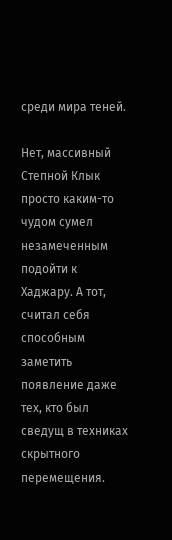среди мира теней.

Нет, массивный Степной Клык просто каким-то чудом сумел незамеченным подойти к Хаджару. А тот, считал себя способным заметить появление даже тех, кто был сведущ в техниках скрытного перемещения.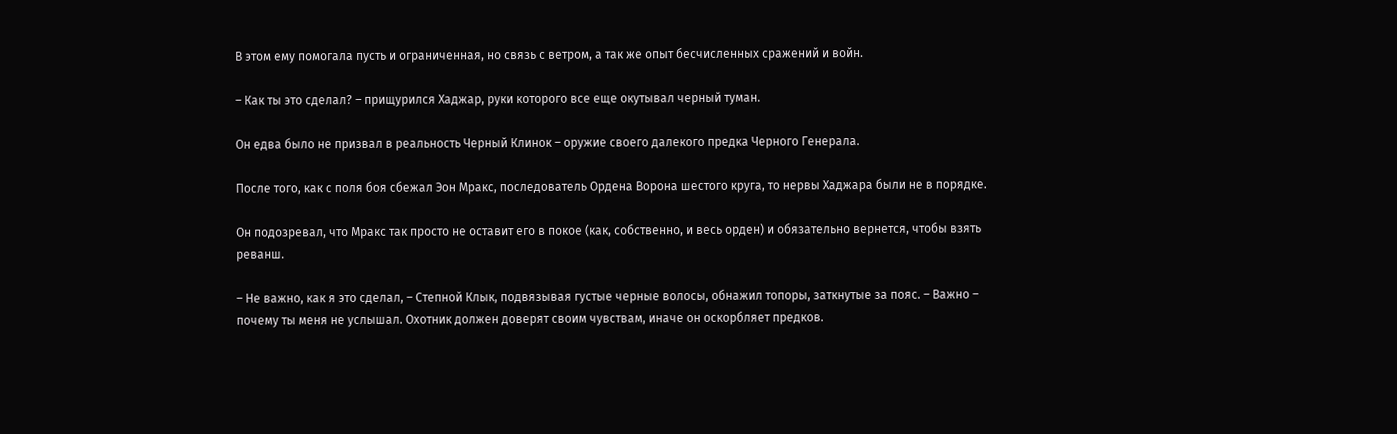В этом ему помогала пусть и ограниченная, но связь с ветром, а так же опыт бесчисленных сражений и войн.

– Как ты это сделал? – прищурился Хаджар, руки которого все еще окутывал черный туман.

Он едва было не призвал в реальность Черный Клинок – оружие своего далекого предка Черного Генерала.

После того, как с поля боя сбежал Эон Мракс, последователь Ордена Ворона шестого круга, то нервы Хаджара были не в порядке.

Он подозревал, что Мракс так просто не оставит его в покое (как, собственно, и весь орден) и обязательно вернется, чтобы взять реванш.

– Не важно, как я это сделал, – Степной Клык, подвязывая густые черные волосы, обнажил топоры, заткнутые за пояс. – Важно – почему ты меня не услышал. Охотник должен доверят своим чувствам, иначе он оскорбляет предков.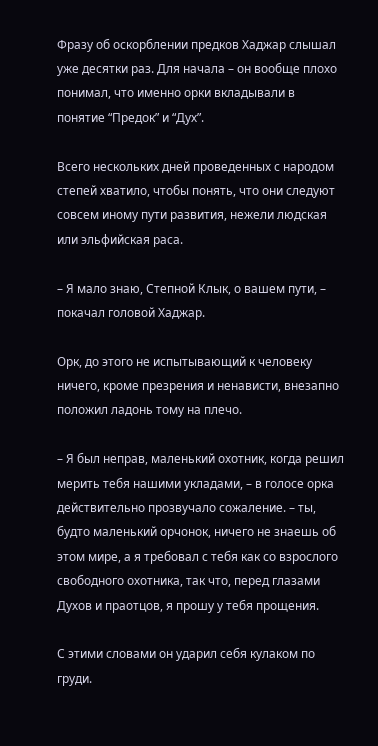Фразу об оскорблении предков Хаджар слышал уже десятки раз. Для начала – он вообще плохо понимал, что именно орки вкладывали в понятие “Предок” и “Дух”.

Всего нескольких дней проведенных с народом степей хватило, чтобы понять, что они следуют совсем иному пути развития, нежели людская или эльфийская раса.

– Я мало знаю, Степной Клык, о вашем пути, – покачал головой Хаджар.

Орк, до этого не испытывающий к человеку ничего, кроме презрения и ненависти, внезапно положил ладонь тому на плечо.

– Я был неправ, маленький охотник, когда решил мерить тебя нашими укладами, – в голосе орка действительно прозвучало сожаление. – ты, будто маленький орчонок, ничего не знаешь об этом мире, а я требовал с тебя как со взрослого свободного охотника, так что, перед глазами Духов и праотцов, я прошу у тебя прощения.

С этими словами он ударил себя кулаком по груди.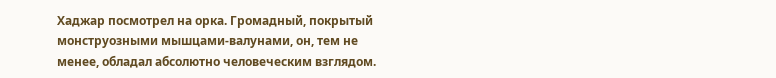Хаджар посмотрел на орка. Громадный, покрытый монструозными мышцами-валунами, он, тем не менее, обладал абсолютно человеческим взглядом.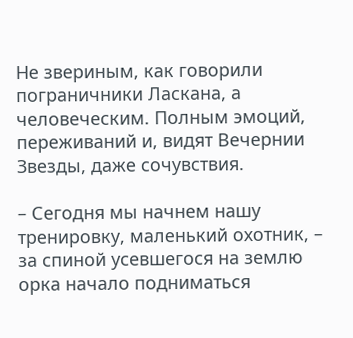Не звериным, как говорили пограничники Ласкана, а человеческим. Полным эмоций, переживаний и, видят Вечернии Звезды, даже сочувствия.

– Сегодня мы начнем нашу тренировку, маленький охотник, – за спиной усевшегося на землю орка начало подниматься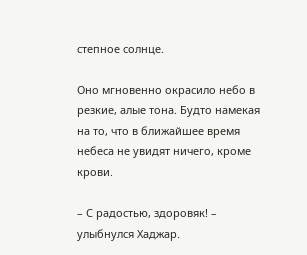степное солнце.

Оно мгновенно окрасило небо в резкие, алые тона. Будто намекая на то, что в ближайшее время небеса не увидят ничего, кроме крови.

– С радостью, здоровяк! – улыбнулся Хаджар.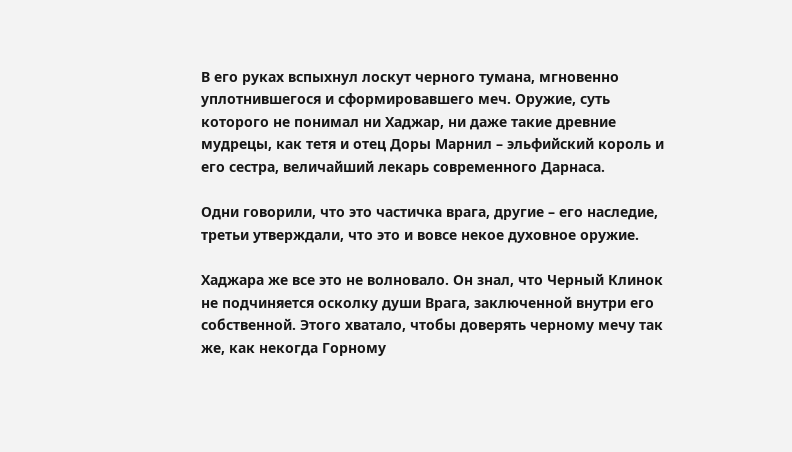В его руках вспыхнул лоскут черного тумана, мгновенно уплотнившегося и сформировавшего меч. Оружие, суть которого не понимал ни Хаджар, ни даже такие древние мудрецы, как тетя и отец Доры Марнил – эльфийский король и его сестра, величайший лекарь современного Дарнаса.

Одни говорили, что это частичка врага, другие – его наследие, третьи утверждали, что это и вовсе некое духовное оружие.

Хаджара же все это не волновало. Он знал, что Черный Клинок не подчиняется осколку души Врага, заключенной внутри его собственной. Этого хватало, чтобы доверять черному мечу так же, как некогда Горному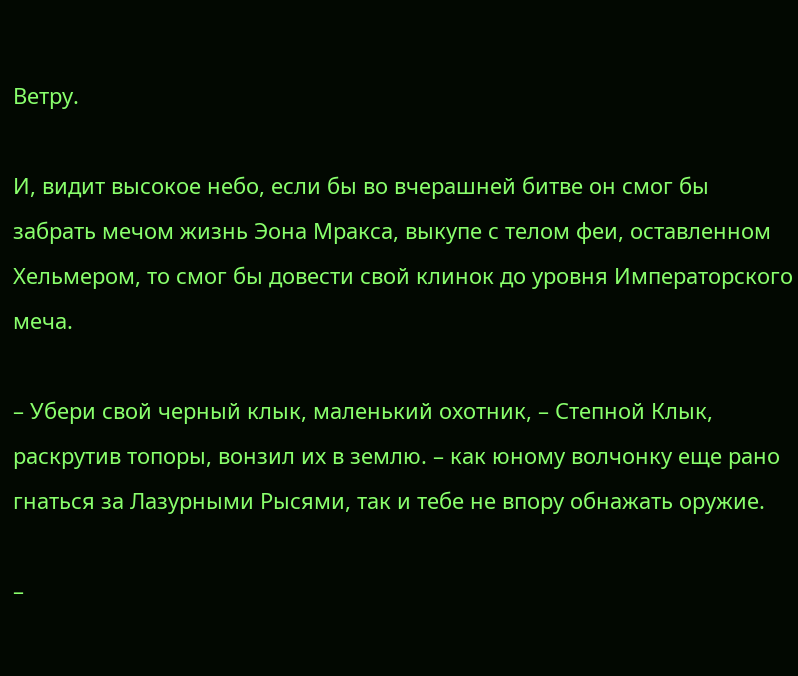Ветру.

И, видит высокое небо, если бы во вчерашней битве он смог бы забрать мечом жизнь Эона Мракса, выкупе с телом феи, оставленном Хельмером, то смог бы довести свой клинок до уровня Императорского меча.

– Убери свой черный клык, маленький охотник, – Степной Клык, раскрутив топоры, вонзил их в землю. – как юному волчонку еще рано гнаться за Лазурными Рысями, так и тебе не впору обнажать оружие.

–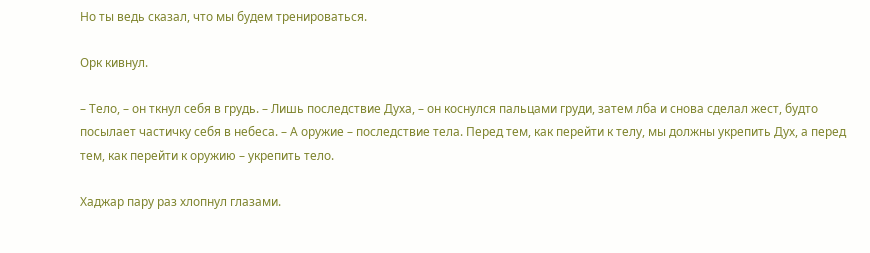Но ты ведь сказал, что мы будем тренироваться.

Орк кивнул.

– Тело, – он ткнул себя в грудь. – Лишь последствие Духа, – он коснулся пальцами груди, затем лба и снова сделал жест, будто посылает частичку себя в небеса. – А оружие – последствие тела. Перед тем, как перейти к телу, мы должны укрепить Дух, а перед тем, как перейти к оружию – укрепить тело.

Хаджар пару раз хлопнул глазами.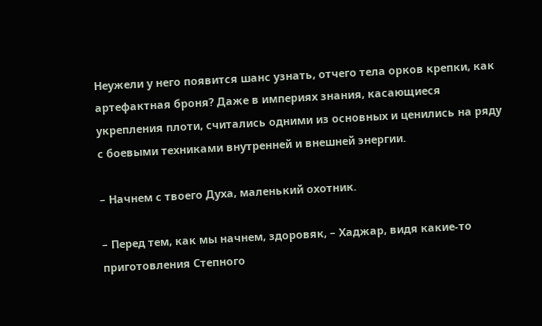Неужели у него появится шанс узнать, отчего тела орков крепки, как артефактная броня? Даже в империях знания, касающиеся укрепления плоти, считались одними из основных и ценились на ряду с боевыми техниками внутренней и внешней энергии.

– Начнем с твоего Духа, маленький охотник.

– Перед тем, как мы начнем, здоровяк, – Хаджар, видя какие-то приготовления Степного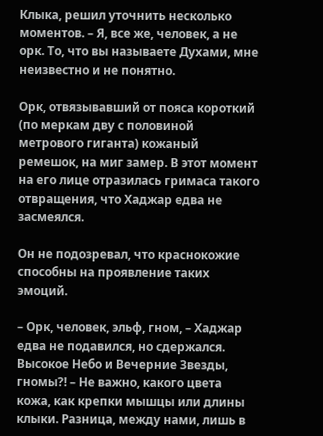Клыка, решил уточнить несколько моментов. – Я, все же, человек, а не орк. То, что вы называете Духами, мне неизвестно и не понятно.

Орк, отвязывавший от пояса короткий (по меркам дву с половиной метрового гиганта) кожаный ремешок, на миг замер. В этот момент на его лице отразилась гримаса такого отвращения, что Хаджар едва не засмеялся.

Он не подозревал, что краснокожие способны на проявление таких эмоций.

– Орк, человек, эльф, гном, – Хаджар едва не подавился, но сдержался. Высокое Небо и Вечерние Звезды, гномы?! – Не важно, какого цвета кожа, как крепки мышцы или длины клыки. Разница, между нами, лишь в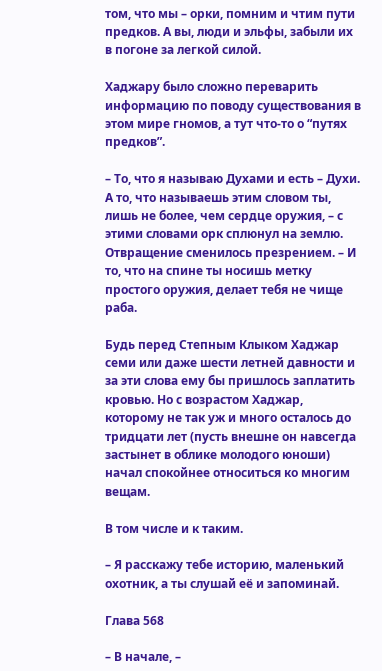том, что мы – орки, помним и чтим пути предков. А вы, люди и эльфы, забыли их в погоне за легкой силой.

Хаджару было сложно переварить информацию по поводу существования в этом мире гномов, а тут что-то о “путях предков”.

– То, что я называю Духами и есть – Духи. А то, что называешь этим словом ты, лишь не более, чем сердце оружия, – с этими словами орк сплюнул на землю. Отвращение сменилось презрением. – И то, что на спине ты носишь метку простого оружия, делает тебя не чище раба.

Будь перед Степным Клыком Хаджар семи или даже шести летней давности и за эти слова ему бы пришлось заплатить кровью. Но с возрастом Хаджар, которому не так уж и много осталось до тридцати лет (пусть внешне он навсегда застынет в облике молодого юноши) начал спокойнее относиться ко многим вещам.

В том числе и к таким.

– Я расскажу тебе историю, маленький охотник, а ты слушай её и запоминай.

Глава 568

– В начале, –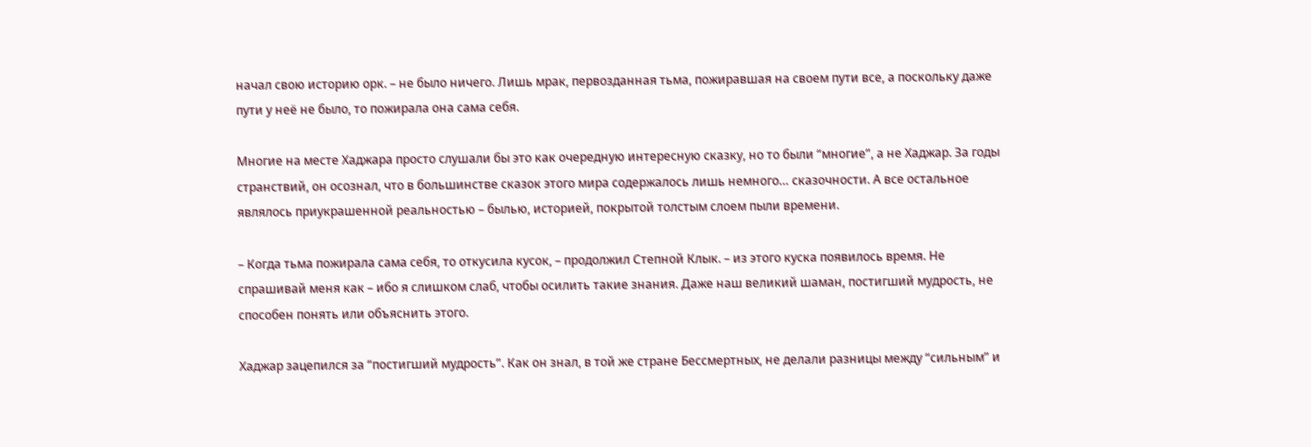начал свою историю орк. – не было ничего. Лишь мрак, первозданная тьма, пожиравшая на своем пути все, а поскольку даже пути у неё не было, то пожирала она сама себя.

Многие на месте Хаджара просто слушали бы это как очередную интересную сказку, но то были “многие”, а не Хаджар. За годы странствий, он осознал, что в большинстве сказок этого мира содержалось лишь немного… сказочности. А все остальное являлось приукрашенной реальностью – былью, историей, покрытой толстым слоем пыли времени.

– Когда тьма пожирала сама себя, то откусила кусок, – продолжил Степной Клык. – из этого куска появилось время. Не спрашивай меня как – ибо я слишком слаб, чтобы осилить такие знания. Даже наш великий шаман, постигший мудрость, не способен понять или объяснить этого.

Хаджар зацепился за “постигший мудрость”. Как он знал, в той же стране Бессмертных, не делали разницы между “сильным” и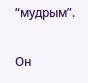“мудрым”.

Он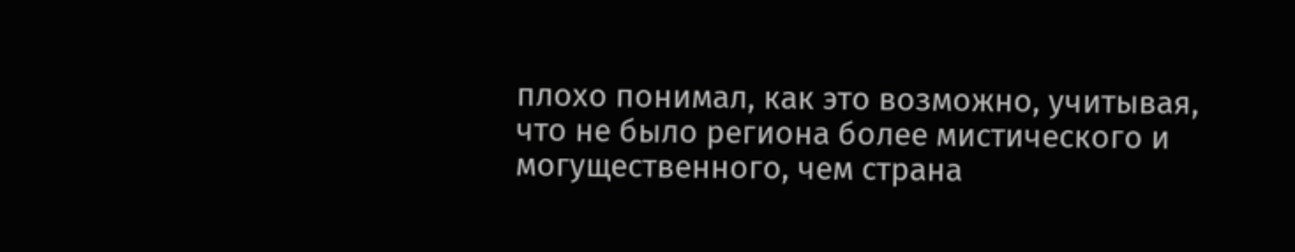плохо понимал, как это возможно, учитывая, что не было региона более мистического и могущественного, чем страна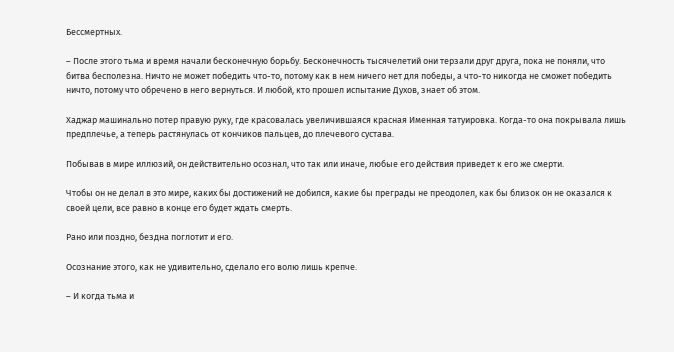Бессмертных.

– После этого тьма и время начали бесконечную борьбу. Бесконечность тысячелетий они терзали друг друга, пока не поняли, что битва бесполезна. Ничто не может победить что-то, потому как в нем ничего нет для победы, а что-то никогда не сможет победить ничто, потому что обречено в него вернуться. И любой, кто прошел испытание Духов, знает об этом.

Хаджар машинально потер правую руку, где красовалась увеличившаяся красная Именная татуировка. Когда-то она покрывала лишь предплечье, а теперь растянулась от кончиков пальцев, до плечевого сустава.

Побывав в мире иллюзий, он действительно осознал, что так или иначе, любые его действия приведет к его же смерти.

Чтобы он не делал в это мире, каких бы достижений не добился, какие бы преграды не преодолел, как бы близок он не оказался к своей цели, все равно в конце его будет ждать смерть.

Рано или поздно, бездна поглотит и его.

Осознание этого, как не удивительно, сделало его волю лишь крепче.

– И когда тьма и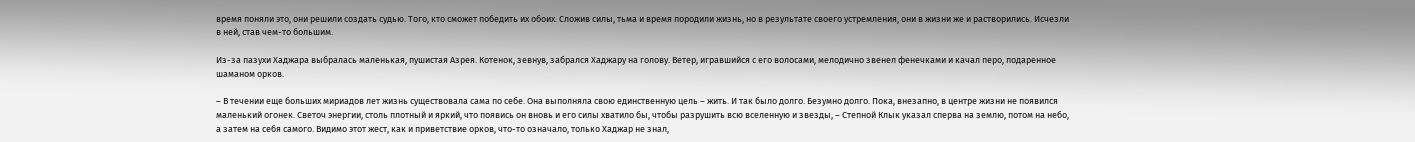время поняли это, они решили создать судью. Того, кто сможет победить их обоих. Сложив силы, тьма и время породили жизнь, но в результате своего устремления, они в жизни же и растворились. Исчезли в ней, став чем-то большим.

Из-за пазухи Хаджара выбралась маленькая, пушистая Азрея. Котенок, зевнув, забрался Хаджару на голову. Ветер, игравшийся с его волосами, мелодично звенел фенечками и качал перо, подаренное шаманом орков.

– В течении еще больших мириадов лет жизнь существовала сама по себе. Она выполняла свою единственную цель – жить. И так было долго. Безумно долго. Пока, внезапно, в центре жизни не появился маленький огонек. Светоч энергии, столь плотный и яркий, что появись он вновь и его силы хватило бы, чтобы разрушить всю вселенную и звезды, – Степной Клык указал сперва на землю, потом на небо, а затем на себя самого. Видимо этот жест, как и приветствие орков, что-то означало, только Хаджар не знал,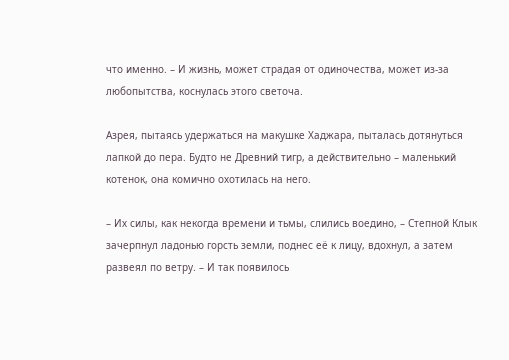что именно. – И жизнь, может страдая от одиночества, может из-за любопытства, коснулась этого светоча.

Азрея, пытаясь удержаться на макушке Хаджара, пыталась дотянуться лапкой до пера. Будто не Древний тигр, а действительно – маленький котенок, она комично охотилась на него.

– Их силы, как некогда времени и тьмы, слились воедино, – Степной Клык зачерпнул ладонью горсть земли, поднес её к лицу, вдохнул, а затем развеял по ветру. – И так появилось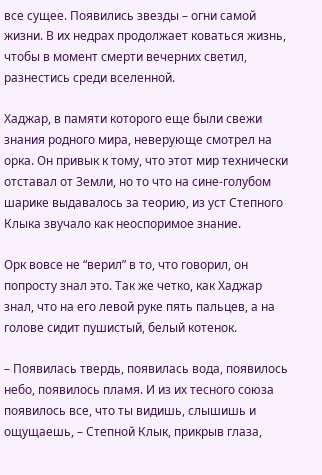все сущее. Появились звезды – огни самой жизни. В их недрах продолжает коваться жизнь, чтобы в момент смерти вечерних светил, разнестись среди вселенной.

Хаджар, в памяти которого еще были свежи знания родного мира, неверующе смотрел на орка. Он привык к тому, что этот мир технически отставал от Земли, но то что на сине-голубом шарике выдавалось за теорию, из уст Степного Клыка звучало как неоспоримое знание.

Орк вовсе не “верил” в то, что говорил, он попросту знал это. Так же четко, как Хаджар знал, что на его левой руке пять пальцев, а на голове сидит пушистый, белый котенок.

– Появилась твердь, появилась вода, появилось небо, появилось пламя. И из их тесного союза появилось все, что ты видишь, слышишь и ощущаешь, – Степной Клык, прикрыв глаза,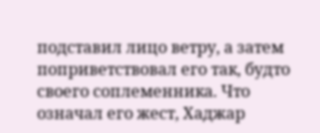подставил лицо ветру, а затем поприветствовал его так, будто своего соплеменника. Что означал его жест, Хаджар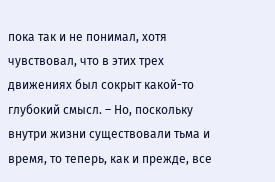пока так и не понимал, хотя чувствовал, что в этих трех движениях был сокрыт какой-то глубокий смысл. – Но, поскольку внутри жизни существовали тьма и время, то теперь, как и прежде, все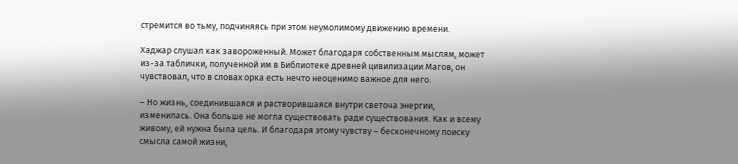стремится во тьму, подчиняясь при этом неумолимому движению времени.

Хаджар слушал как завороженный. Может благодаря собственным мыслям, может из-за таблички, полученной им в Библиотеке древней цивилизации Магов, он чувствовал, что в словах орка есть нечто неоценимо важное для него.

– Но жизнь, соединившаяся и растворившаяся внутри светоча энергии, изменилась. Она больше не могла существовать ради существования. Как и всему живому, ей нужна была цель. И благодаря этому чувству – бесконечному поиску смысла самой жизни,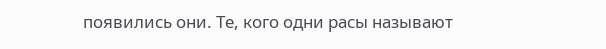появились они. Те, кого одни расы называют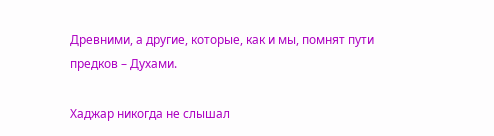Древними, а другие, которые, как и мы, помнят пути предков – Духами.

Хаджар никогда не слышал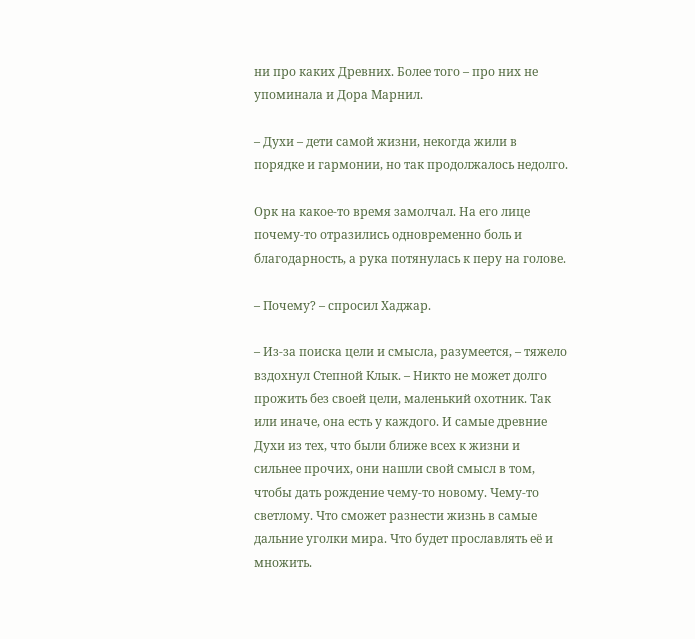ни про каких Древних. Более того – про них не упоминала и Дора Марнил.

– Духи – дети самой жизни, некогда жили в порядке и гармонии, но так продолжалось недолго.

Орк на какое-то время замолчал. На его лице почему-то отразились одновременно боль и благодарность, а рука потянулась к перу на голове.

– Почему? – спросил Хаджар.

– Из-за поиска цели и смысла, разумеется, – тяжело вздохнул Степной Клык. – Никто не может долго прожить без своей цели, маленький охотник. Так или иначе, она есть у каждого. И самые древние Духи из тех, что были ближе всех к жизни и сильнее прочих, они нашли свой смысл в том, чтобы дать рождение чему-то новому. Чему-то светлому. Что сможет разнести жизнь в самые дальние уголки мира. Что будет прославлять её и множить.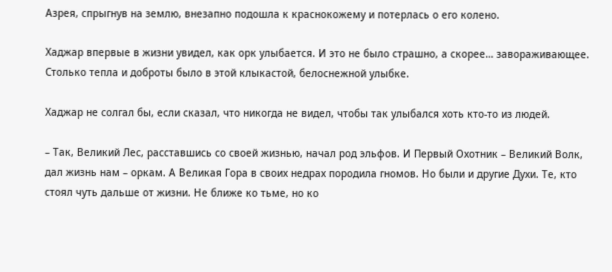Азрея, спрыгнув на землю, внезапно подошла к краснокожему и потерлась о его колено.

Хаджар впервые в жизни увидел, как орк улыбается. И это не было страшно, а скорее… завораживающее. Столько тепла и доброты было в этой клыкастой, белоснежной улыбке.

Хаджар не солгал бы, если сказал, что никогда не видел, чтобы так улыбался хоть кто-то из людей.

– Так, Великий Лес, расставшись со своей жизнью, начал род эльфов. И Первый Охотник – Великий Волк, дал жизнь нам – оркам. А Великая Гора в своих недрах породила гномов. Но были и другие Духи. Те, кто стоял чуть дальше от жизни. Не ближе ко тьме, но ко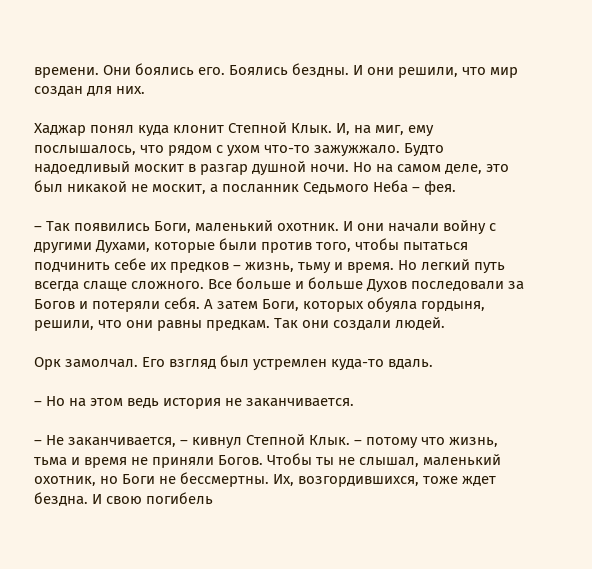времени. Они боялись его. Боялись бездны. И они решили, что мир создан для них.

Хаджар понял куда клонит Степной Клык. И, на миг, ему послышалось, что рядом с ухом что-то зажужжало. Будто надоедливый москит в разгар душной ночи. Но на самом деле, это был никакой не москит, а посланник Седьмого Неба – фея.

– Так появились Боги, маленький охотник. И они начали войну с другими Духами, которые были против того, чтобы пытаться подчинить себе их предков – жизнь, тьму и время. Но легкий путь всегда слаще сложного. Все больше и больше Духов последовали за Богов и потеряли себя. А затем Боги, которых обуяла гордыня, решили, что они равны предкам. Так они создали людей.

Орк замолчал. Его взгляд был устремлен куда-то вдаль.

– Но на этом ведь история не заканчивается.

– Не заканчивается, – кивнул Степной Клык. – потому что жизнь, тьма и время не приняли Богов. Чтобы ты не слышал, маленький охотник, но Боги не бессмертны. Их, возгордившихся, тоже ждет бездна. И свою погибель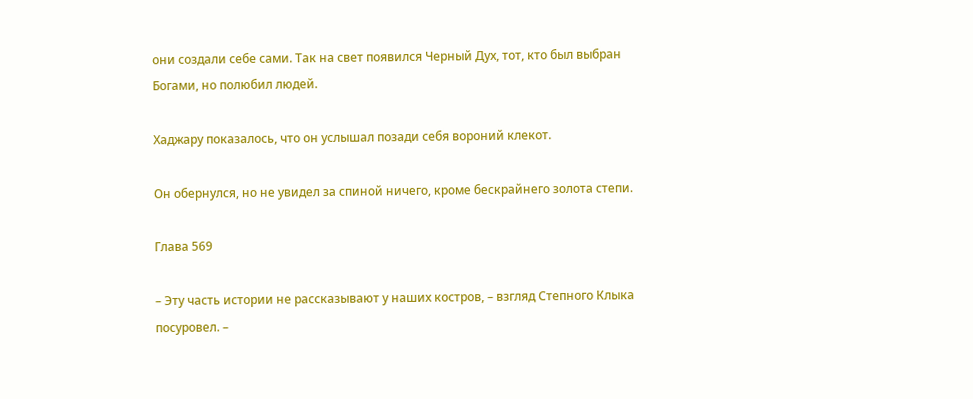они создали себе сами. Так на свет появился Черный Дух, тот, кто был выбран Богами, но полюбил людей.

Хаджару показалось, что он услышал позади себя вороний клекот.

Он обернулся, но не увидел за спиной ничего, кроме бескрайнего золота степи.

Глава 569

– Эту часть истории не рассказывают у наших костров, – взгляд Степного Клыка посуровел. –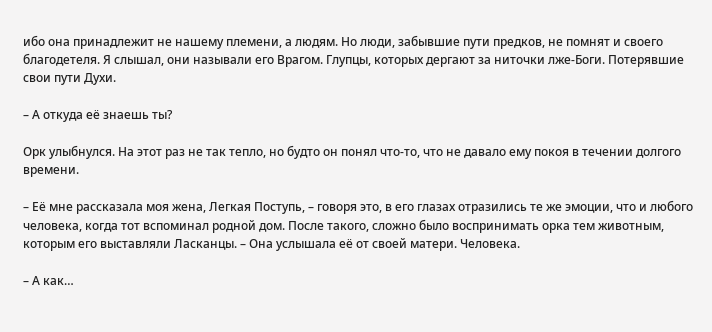ибо она принадлежит не нашему племени, а людям. Но люди, забывшие пути предков, не помнят и своего благодетеля. Я слышал, они называли его Врагом. Глупцы, которых дергают за ниточки лже-Боги. Потерявшие свои пути Духи.

– А откуда её знаешь ты?

Орк улыбнулся. На этот раз не так тепло, но будто он понял что-то, что не давало ему покоя в течении долгого времени.

– Её мне рассказала моя жена, Легкая Поступь, – говоря это, в его глазах отразились те же эмоции, что и любого человека, когда тот вспоминал родной дом. После такого, сложно было воспринимать орка тем животным, которым его выставляли Ласканцы. – Она услышала её от своей матери. Человека.

– А как…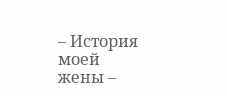– История моей жены –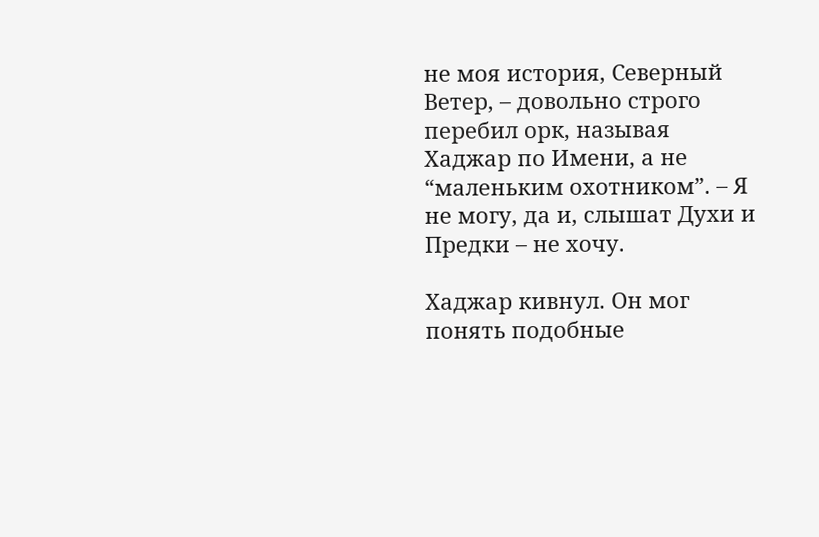не моя история, Северный Ветер, – довольно строго перебил орк, называя Хаджар по Имени, а не “маленьким охотником”. – Я не могу, да и, слышат Духи и Предки – не хочу.

Хаджар кивнул. Он мог понять подобные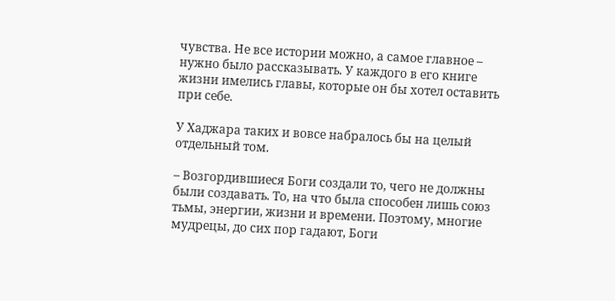чувства. Не все истории можно, а самое главное – нужно было рассказывать. У каждого в его книге жизни имелись главы, которые он бы хотел оставить при себе.

У Хаджара таких и вовсе набралось бы на целый отдельный том.

– Возгордившиеся Боги создали то, чего не должны были создавать. То, на что была способен лишь союз тьмы, энергии, жизни и времени. Поэтому, многие мудрецы, до сих пор гадают, Боги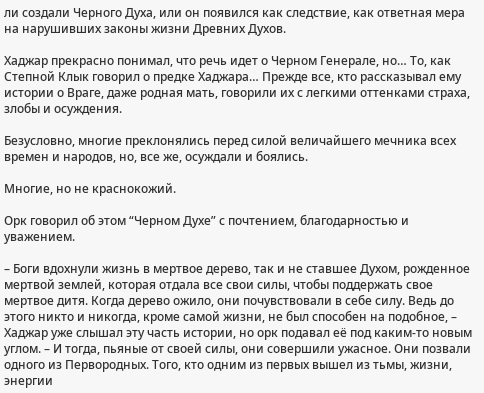ли создали Черного Духа, или он появился как следствие, как ответная мера на нарушивших законы жизни Древних Духов.

Хаджар прекрасно понимал, что речь идет о Черном Генерале, но… То, как Степной Клык говорил о предке Хаджара… Прежде все, кто рассказывал ему истории о Враге, даже родная мать, говорили их с легкими оттенками страха, злобы и осуждения.

Безусловно, многие преклонялись перед силой величайшего мечника всех времен и народов, но, все же, осуждали и боялись.

Многие, но не краснокожий.

Орк говорил об этом “Черном Духе” с почтением, благодарностью и уважением.

– Боги вдохнули жизнь в мертвое дерево, так и не ставшее Духом, рожденное мертвой землей, которая отдала все свои силы, чтобы поддержать свое мертвое дитя. Когда дерево ожило, они почувствовали в себе силу. Ведь до этого никто и никогда, кроме самой жизни, не был способен на подобное, – Хаджар уже слышал эту часть истории, но орк подавал её под каким-то новым углом. – И тогда, пьяные от своей силы, они совершили ужасное. Они позвали одного из Первородных. Того, кто одним из первых вышел из тьмы, жизни, энергии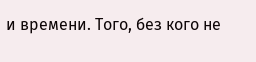и времени. Того, без кого не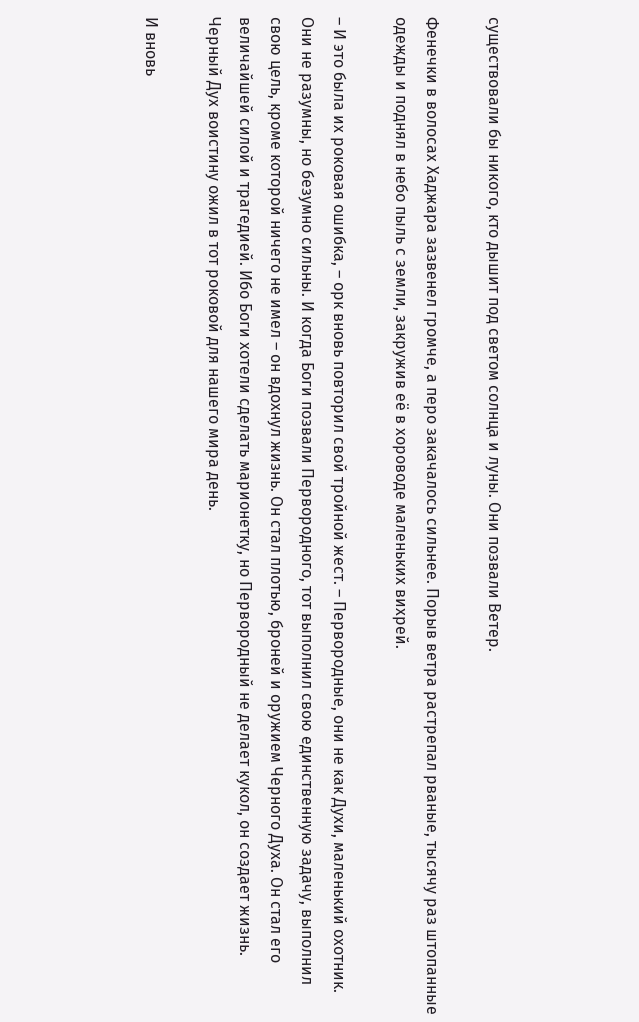существовали бы никого, кто дышит под светом солнца и луны. Они позвали Ветер.

Фенечки в волосах Хаджара зазвенел громче, а перо закачалось сильнее. Порыв ветра растрепал рваные, тысячу раз штопанные одежды и поднял в небо пыль с земли, закружив её в хороводе маленьких вихрей.

– И это была их роковая ошибка, – орк вновь повторил свой тройной жест. – Первородные, они не как Духи, маленький охотник. Они не разумны, но безумно сильны. И когда Боги позвали Первородного, тот выполнил свою единственную задачу, выполнил свою цель, кроме которой ничего не имел – он вдохнул жизнь. Он стал плотью, броней и оружием Черного Духа. Он стал его величайшей силой и трагедией. Ибо Боги хотели сделать марионетку, но Первородный не делает кукол, он создает жизнь. Черный Дух воистину ожил в тот роковой для нашего мира день.

И вновь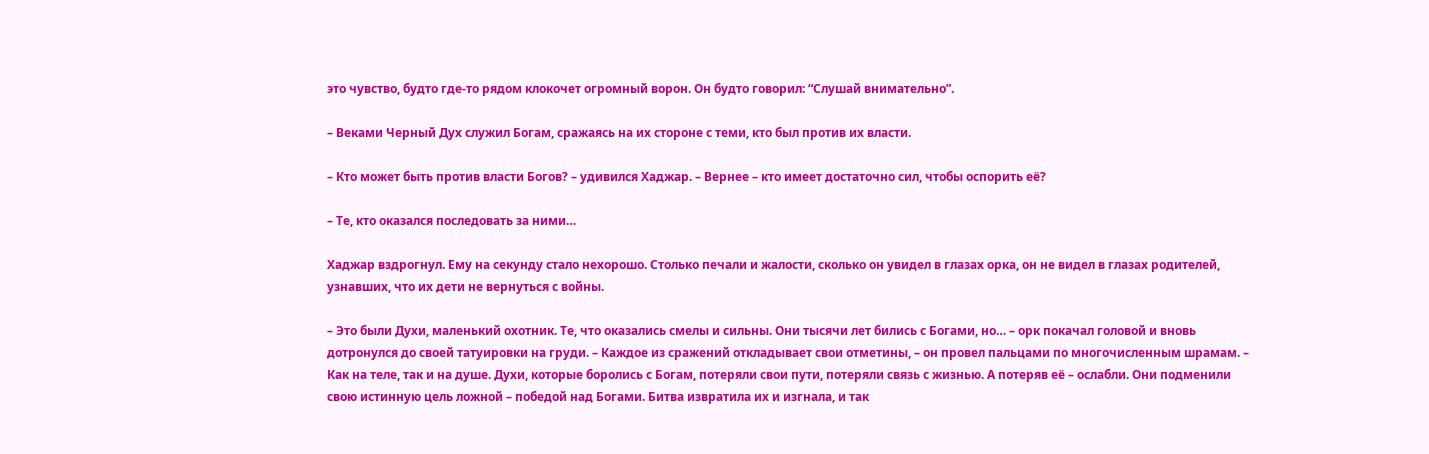это чувство, будто где-то рядом клокочет огромный ворон. Он будто говорил: “Слушай внимательно”.

– Веками Черный Дух служил Богам, сражаясь на их стороне с теми, кто был против их власти.

– Кто может быть против власти Богов? – удивился Хаджар. – Вернее – кто имеет достаточно сил, чтобы оспорить её?

– Те, кто оказался последовать за ними…

Хаджар вздрогнул. Ему на секунду стало нехорошо. Столько печали и жалости, сколько он увидел в глазах орка, он не видел в глазах родителей, узнавших, что их дети не вернуться с войны.

– Это были Духи, маленький охотник. Те, что оказались смелы и сильны. Они тысячи лет бились с Богами, но… – орк покачал головой и вновь дотронулся до своей татуировки на груди. – Каждое из сражений откладывает свои отметины, – он провел пальцами по многочисленным шрамам. – Как на теле, так и на душе. Духи, которые боролись с Богам, потеряли свои пути, потеряли связь с жизнью. А потеряв её – ослабли. Они подменили свою истинную цель ложной – победой над Богами. Битва извратила их и изгнала, и так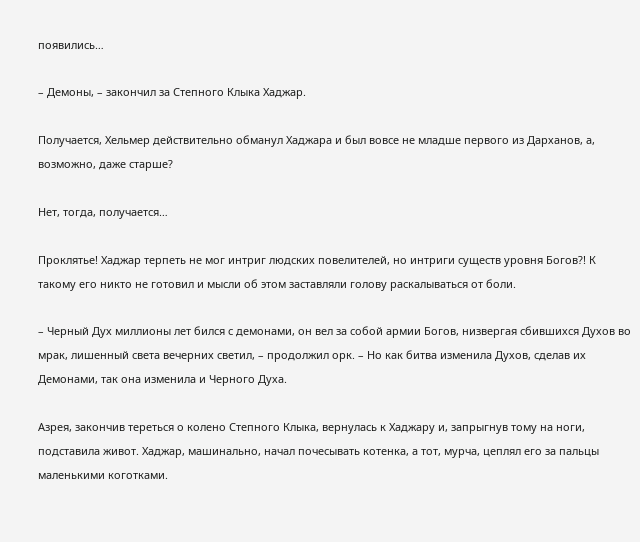появились…

– Демоны, – закончил за Степного Клыка Хаджар.

Получается, Хельмер действительно обманул Хаджара и был вовсе не младше первого из Дарханов, а, возможно, даже старше?

Нет, тогда, получается…

Проклятье! Хаджар терпеть не мог интриг людских повелителей, но интриги существ уровня Богов?! К такому его никто не готовил и мысли об этом заставляли голову раскалываться от боли.

– Черный Дух миллионы лет бился с демонами, он вел за собой армии Богов, низвергая сбившихся Духов во мрак, лишенный света вечерних светил, – продолжил орк. – Но как битва изменила Духов, сделав их Демонами, так она изменила и Черного Духа.

Азрея, закончив тереться о колено Степного Клыка, вернулась к Хаджару и, запрыгнув тому на ноги, подставила живот. Хаджар, машинально, начал почесывать котенка, а тот, мурча, цеплял его за пальцы маленькими коготками.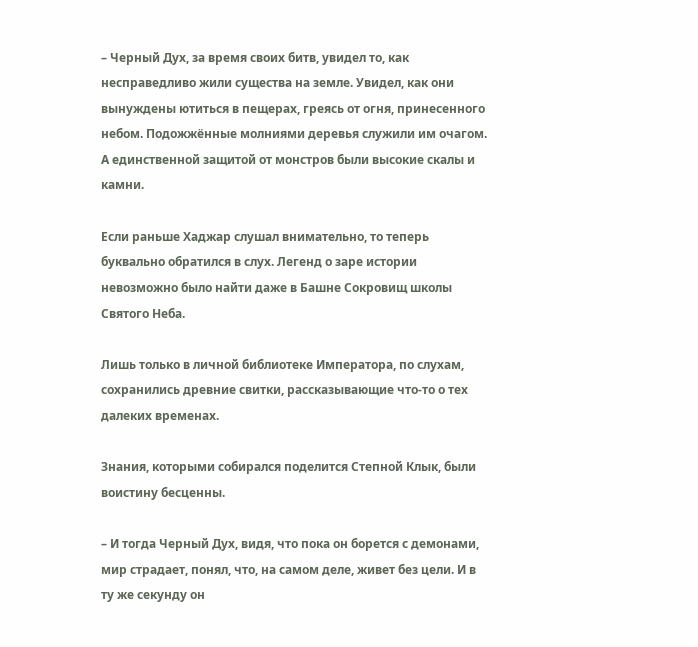– Черный Дух, за время своих битв, увидел то, как несправедливо жили существа на земле. Увидел, как они вынуждены ютиться в пещерах, греясь от огня, принесенного небом. Подожжённые молниями деревья служили им очагом. А единственной защитой от монстров были высокие скалы и камни.

Если раньше Хаджар слушал внимательно, то теперь буквально обратился в слух. Легенд о заре истории невозможно было найти даже в Башне Сокровищ школы Святого Неба.

Лишь только в личной библиотеке Императора, по слухам, сохранились древние свитки, рассказывающие что-то о тех далеких временах.

Знания, которыми собирался поделится Степной Клык, были воистину бесценны.

– И тогда Черный Дух, видя, что пока он борется с демонами, мир страдает, понял, что, на самом деле, живет без цели. И в ту же секунду он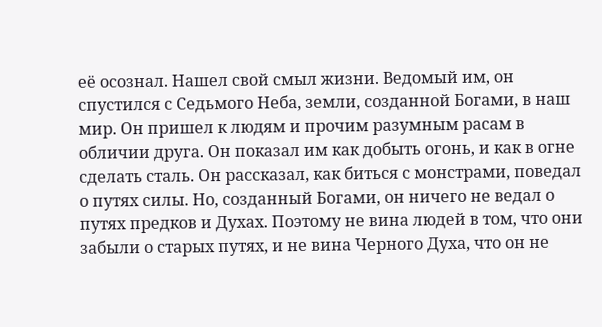её осознал. Нашел свой смыл жизни. Ведомый им, он спустился с Седьмого Неба, земли, созданной Богами, в наш мир. Он пришел к людям и прочим разумным расам в обличии друга. Он показал им как добыть огонь, и как в огне сделать сталь. Он рассказал, как биться с монстрами, поведал о путях силы. Но, созданный Богами, он ничего не ведал о путях предков и Духах. Поэтому не вина людей в том, что они забыли о старых путях, и не вина Черного Духа, что он не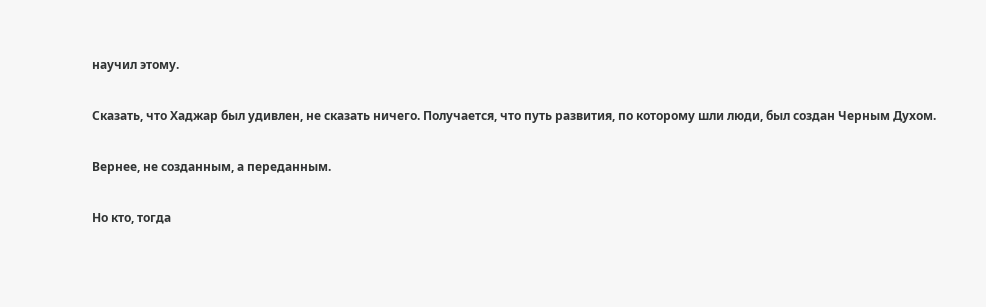научил этому.

Сказать, что Хаджар был удивлен, не сказать ничего. Получается, что путь развития, по которому шли люди, был создан Черным Духом.

Вернее, не созданным, а переданным.

Но кто, тогда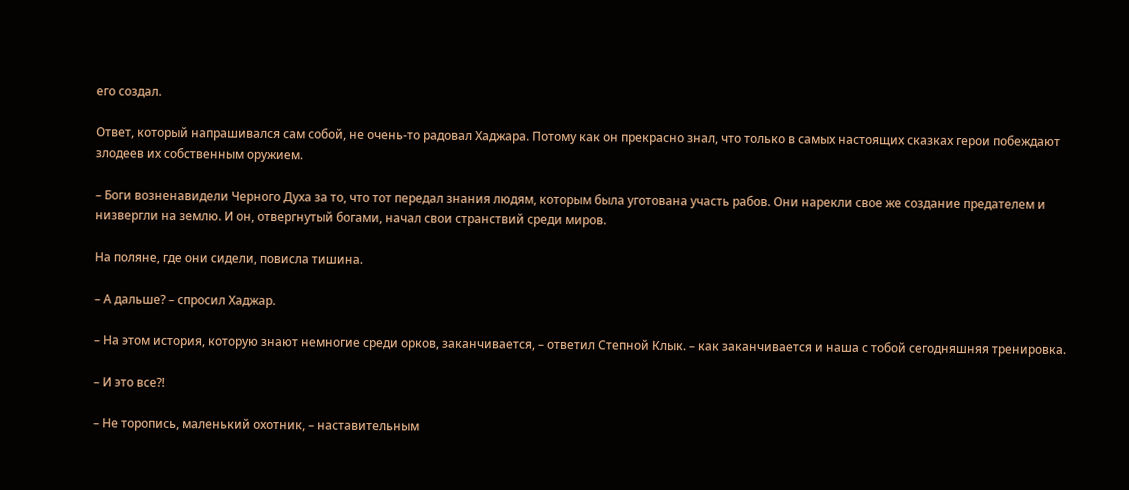его создал.

Ответ, который напрашивался сам собой, не очень-то радовал Хаджара. Потому как он прекрасно знал, что только в самых настоящих сказках герои побеждают злодеев их собственным оружием.

– Боги возненавидели Черного Духа за то, что тот передал знания людям, которым была уготована участь рабов. Они нарекли свое же создание предателем и низвергли на землю. И он, отвергнутый богами, начал свои странствий среди миров.

На поляне, где они сидели, повисла тишина.

– А дальше? – спросил Хаджар.

– На этом история, которую знают немногие среди орков, заканчивается, – ответил Степной Клык. – как заканчивается и наша с тобой сегодняшняя тренировка.

– И это все?!

– Не торопись, маленький охотник, – наставительным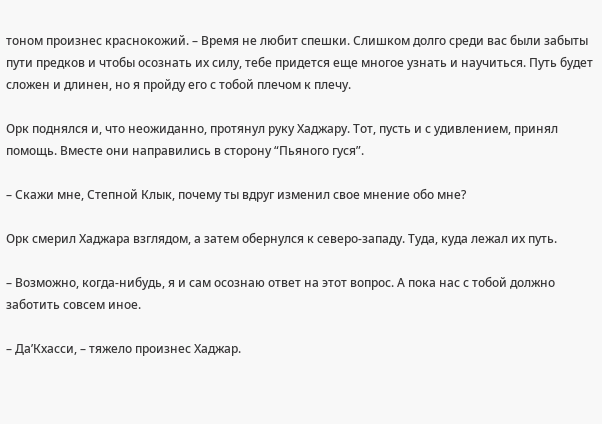тоном произнес краснокожий. – Время не любит спешки. Слишком долго среди вас были забыты пути предков и чтобы осознать их силу, тебе придется еще многое узнать и научиться. Путь будет сложен и длинен, но я пройду его с тобой плечом к плечу.

Орк поднялся и, что неожиданно, протянул руку Хаджару. Тот, пусть и с удивлением, принял помощь. Вместе они направились в сторону “Пьяного гуся”.

– Скажи мне, Степной Клык, почему ты вдруг изменил свое мнение обо мне?

Орк смерил Хаджара взглядом, а затем обернулся к северо-западу. Туда, куда лежал их путь.

– Возможно, когда-нибудь, я и сам осознаю ответ на этот вопрос. А пока нас с тобой должно заботить совсем иное.

– Да’Кхасси, – тяжело произнес Хаджар.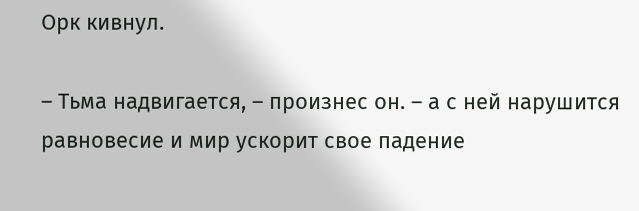Орк кивнул.

– Тьма надвигается, – произнес он. – а с ней нарушится равновесие и мир ускорит свое падение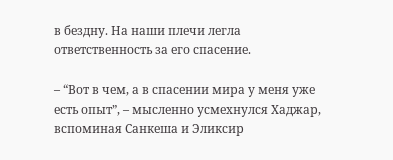в бездну. На наши плечи легла ответственность за его спасение.

– “Вот в чем, а в спасении мира у меня уже есть опыт”, – мысленно усмехнулся Хаджар, вспоминая Санкеша и Эликсир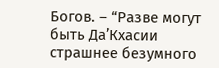Богов. – “Разве могут быть Да’Кхасии страшнее безумного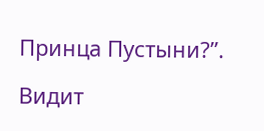Принца Пустыни?”.

Видит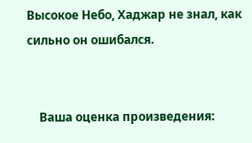Высокое Небо, Хаджар не знал, как сильно он ошибался.


    Ваша оценка произведения: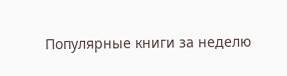Популярные книги за неделю